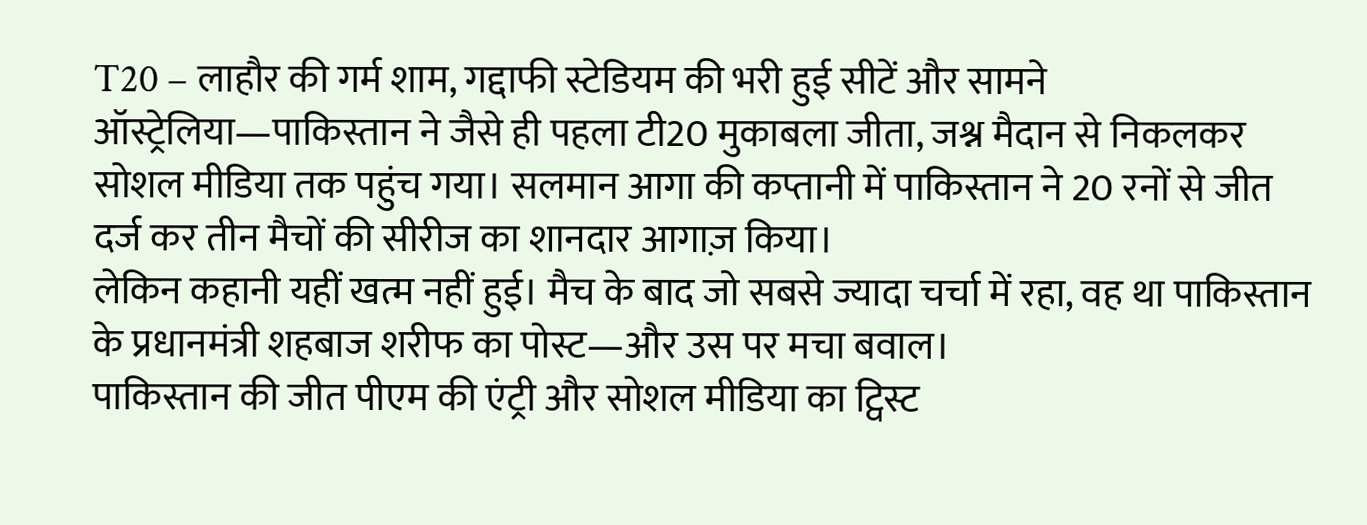T20 – लाहौर की गर्म शाम, गद्दाफी स्टेडियम की भरी हुई सीटें और सामने ऑस्ट्रेलिया—पाकिस्तान ने जैसे ही पहला टी20 मुकाबला जीता, जश्न मैदान से निकलकर सोशल मीडिया तक पहुंच गया। सलमान आगा की कप्तानी में पाकिस्तान ने 20 रनों से जीत दर्ज कर तीन मैचों की सीरीज का शानदार आगाज़ किया।
लेकिन कहानी यहीं खत्म नहीं हुई। मैच के बाद जो सबसे ज्यादा चर्चा में रहा, वह था पाकिस्तान के प्रधानमंत्री शहबाज शरीफ का पोस्ट—और उस पर मचा बवाल।
पाकिस्तान की जीत पीएम की एंट्री और सोशल मीडिया का ट्विस्ट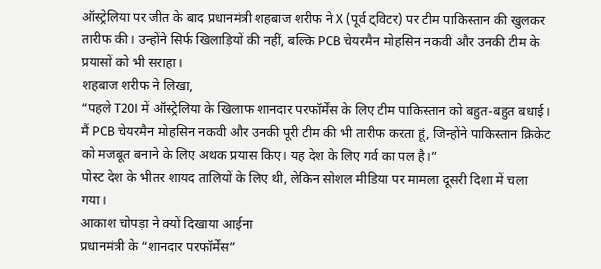ऑस्ट्रेलिया पर जीत के बाद प्रधानमंत्री शहबाज शरीफ ने X (पूर्व ट्विटर) पर टीम पाकिस्तान की खुलकर तारीफ की। उन्होंने सिर्फ खिलाड़ियों की नहीं, बल्कि PCB चेयरमैन मोहसिन नकवी और उनकी टीम के प्रयासों को भी सराहा।
शहबाज शरीफ ने लिखा,
“पहले T20I में ऑस्ट्रेलिया के खिलाफ शानदार परफॉर्मेंस के लिए टीम पाकिस्तान को बहुत-बहुत बधाई। मैं PCB चेयरमैन मोहसिन नकवी और उनकी पूरी टीम की भी तारीफ करता हूं, जिन्होंने पाकिस्तान क्रिकेट को मजबूत बनाने के लिए अथक प्रयास किए। यह देश के लिए गर्व का पल है।”
पोस्ट देश के भीतर शायद तालियों के लिए थी, लेकिन सोशल मीडिया पर मामला दूसरी दिशा में चला गया।
आकाश चोपड़ा ने क्यों दिखाया आईना
प्रधानमंत्री के “शानदार परफॉर्मेंस”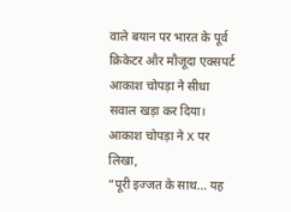वाले बयान पर भारत के पूर्व क्रिकेटर और मौजूदा एक्सपर्ट आकाश चोपड़ा ने सीधा सवाल खड़ा कर दिया।
आकाश चोपड़ा ने X पर लिखा,
“पूरी इज्जत के साथ… यह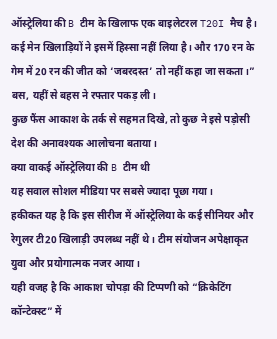ऑस्ट्रेलिया की B टीम के खिलाफ एक बाइलेटरल T20I मैच है। कई मेन खिलाड़ियों ने इसमें हिस्सा नहीं लिया है। और 170 रन के गेम में 20 रन की जीत को ‘जबरदस्त’ तो नहीं कहा जा सकता।”
बस, यहीं से बहस ने रफ्तार पकड़ ली।
कुछ फैंस आकाश के तर्क से सहमत दिखे, तो कुछ ने इसे पड़ोसी देश की अनावश्यक आलोचना बताया।
क्या वाकई ऑस्ट्रेलिया की B टीम थी
यह सवाल सोशल मीडिया पर सबसे ज्यादा पूछा गया।
हकीकत यह है कि इस सीरीज में ऑस्ट्रेलिया के कई सीनियर और रेगुलर टी20 खिलाड़ी उपलब्ध नहीं थे। टीम संयोजन अपेक्षाकृत युवा और प्रयोगात्मक नजर आया।
यही वजह है कि आकाश चोपड़ा की टिप्पणी को “क्रिकेटिंग कॉन्टेक्स्ट” में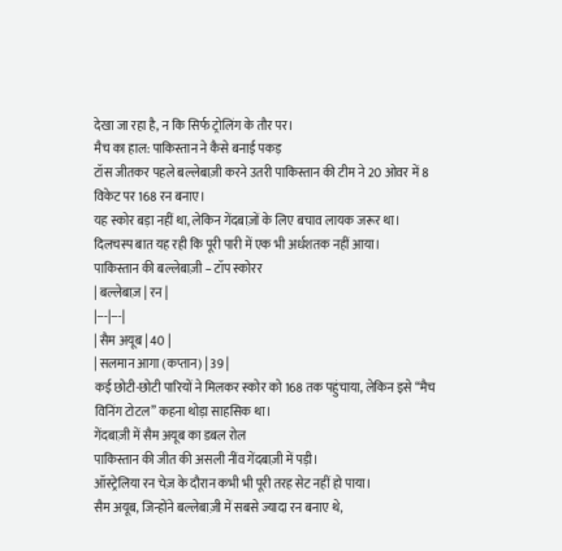देखा जा रहा है, न कि सिर्फ ट्रोलिंग के तौर पर।
मैच का हाल: पाकिस्तान ने कैसे बनाई पकड़
टॉस जीतकर पहले बल्लेबाज़ी करने उतरी पाकिस्तान की टीम ने 20 ओवर में 8 विकेट पर 168 रन बनाए।
यह स्कोर बड़ा नहीं था, लेकिन गेंदबाज़ों के लिए बचाव लायक जरूर था।
दिलचस्प बात यह रही कि पूरी पारी में एक भी अर्धशतक नहीं आया।
पाकिस्तान की बल्लेबाज़ी – टॉप स्कोरर
| बल्लेबाज़ | रन |
|---|---|
| सैम अयूब | 40 |
| सलमान आगा (कप्तान) | 39 |
कई छोटी-छोटी पारियों ने मिलकर स्कोर को 168 तक पहुंचाया, लेकिन इसे “मैच विनिंग टोटल” कहना थोड़ा साहसिक था।
गेंदबाज़ी में सैम अयूब का डबल रोल
पाकिस्तान की जीत की असली नींव गेंदबाज़ी में पड़ी।
ऑस्ट्रेलिया रन चेज़ के दौरान कभी भी पूरी तरह सेट नहीं हो पाया।
सैम अयूब, जिन्होंने बल्लेबाज़ी में सबसे ज्यादा रन बनाए थे,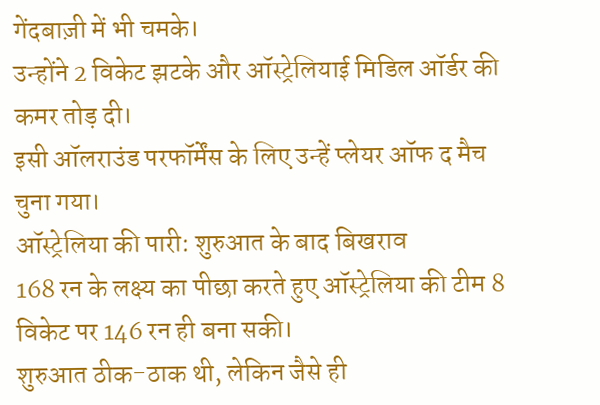गेंदबाज़ी में भी चमके।
उन्होंने 2 विकेट झटके और ऑस्ट्रेलियाई मिडिल ऑर्डर की कमर तोड़ दी।
इसी ऑलराउंड परफॉर्मेंस के लिए उन्हें प्लेयर ऑफ द मैच चुना गया।
ऑस्ट्रेलिया की पारी: शुरुआत के बाद बिखराव
168 रन के लक्ष्य का पीछा करते हुए ऑस्ट्रेलिया की टीम 8 विकेट पर 146 रन ही बना सकी।
शुरुआत ठीक-ठाक थी, लेकिन जैसे ही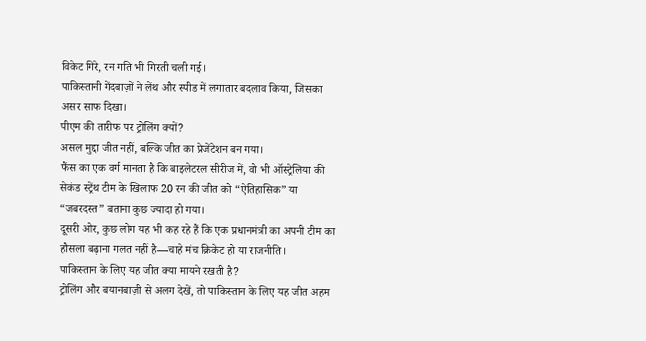विकेट गिरे, रन गति भी गिरती चली गई।
पाकिस्तानी गेंदबाज़ों ने लेंथ और स्पीड में लगातार बदलाव किया, जिसका असर साफ दिखा।
पीएम की तारीफ पर ट्रोलिंग क्यों?
असल मुद्दा जीत नहीं, बल्कि जीत का प्रेजेंटेशन बन गया।
फैंस का एक वर्ग मानता है कि बाइलेटरल सीरीज में, वो भी ऑस्ट्रेलिया की सेकंड स्ट्रेंथ टीम के खिलाफ 20 रन की जीत को “ऐतिहासिक” या “जबरदस्त” बताना कुछ ज्यादा हो गया।
दूसरी ओर, कुछ लोग यह भी कह रहे हैं कि एक प्रधानमंत्री का अपनी टीम का हौसला बढ़ाना गलत नहीं है—चाहे मंच क्रिकेट हो या राजनीति।
पाकिस्तान के लिए यह जीत क्या मायने रखती है?
ट्रोलिंग और बयानबाज़ी से अलग देखें, तो पाकिस्तान के लिए यह जीत अहम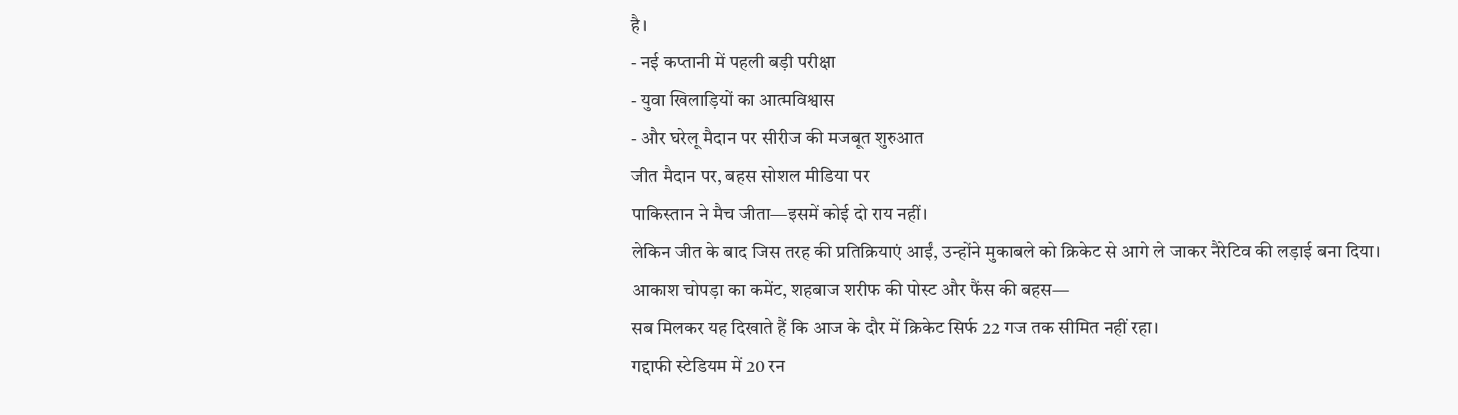है।
- नई कप्तानी में पहली बड़ी परीक्षा
- युवा खिलाड़ियों का आत्मविश्वास
- और घरेलू मैदान पर सीरीज की मजबूत शुरुआत
जीत मैदान पर, बहस सोशल मीडिया पर
पाकिस्तान ने मैच जीता—इसमें कोई दो राय नहीं।
लेकिन जीत के बाद जिस तरह की प्रतिक्रियाएं आईं, उन्होंने मुकाबले को क्रिकेट से आगे ले जाकर नैरेटिव की लड़ाई बना दिया।
आकाश चोपड़ा का कमेंट, शहबाज शरीफ की पोस्ट और फैंस की बहस—
सब मिलकर यह दिखाते हैं कि आज के दौर में क्रिकेट सिर्फ 22 गज तक सीमित नहीं रहा।
गद्दाफी स्टेडियम में 20 रन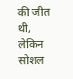की जीत थी,
लेकिन सोशल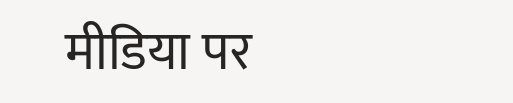मीडिया पर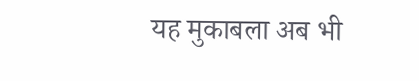यह मुकाबला अब भी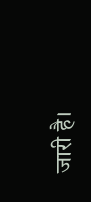जारी है।